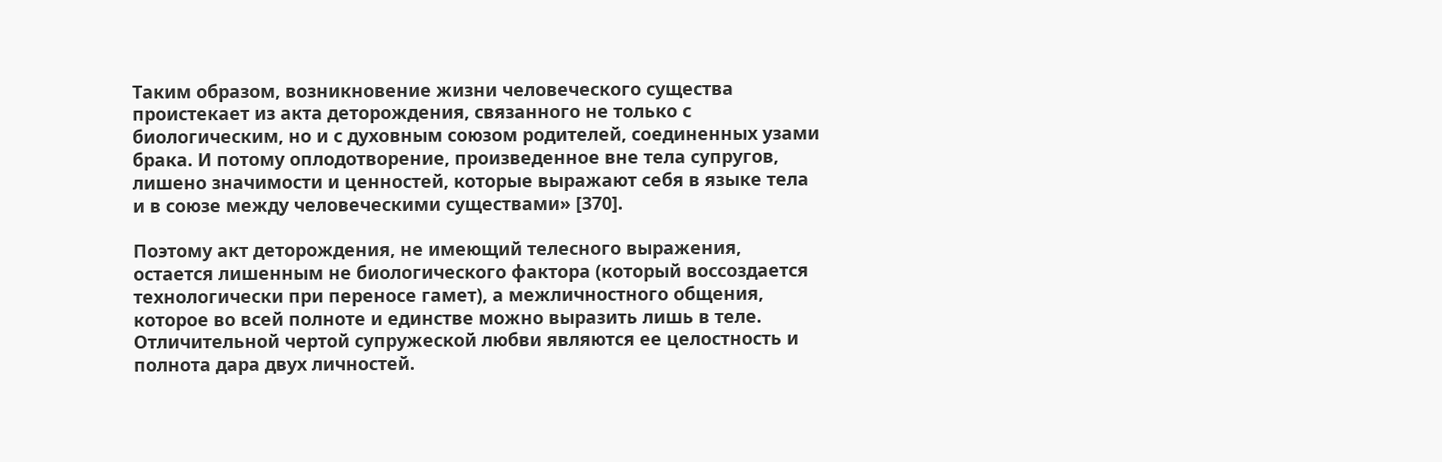Таким образом, возникновение жизни человеческого существа проистекает из акта деторождения, связанного не только с биологическим, но и с духовным союзом родителей, соединенных узами брака. И потому оплодотворение, произведенное вне тела супругов, лишено значимости и ценностей, которые выражают себя в языке тела и в союзе между человеческими существами» [370].

Поэтому акт деторождения, не имеющий телесного выражения, остается лишенным не биологического фактора (который воссоздается технологически при переносе гамет), а межличностного общения, которое во всей полноте и единстве можно выразить лишь в теле. Отличительной чертой супружеской любви являются ее целостность и полнота дара двух личностей.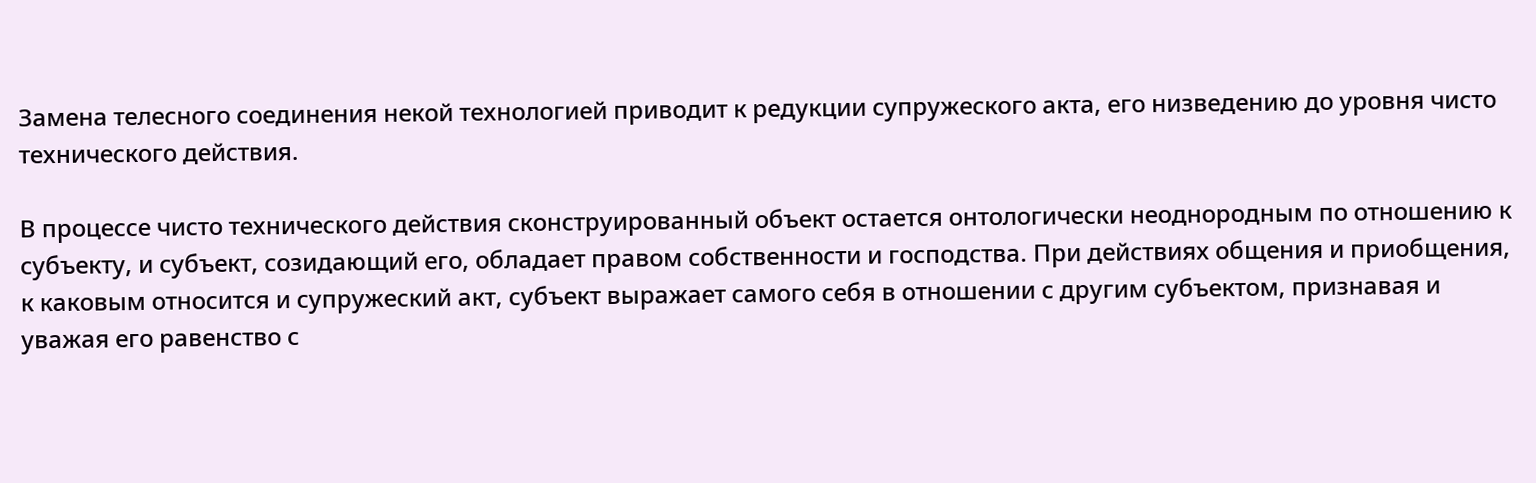Замена телесного соединения некой технологией приводит к редукции супружеского акта, его низведению до уровня чисто технического действия.

В процессе чисто технического действия сконструированный объект остается онтологически неоднородным по отношению к субъекту, и субъект, созидающий его, обладает правом собственности и господства. При действиях общения и приобщения, к каковым относится и супружеский акт, субъект выражает самого себя в отношении с другим субъектом, признавая и уважая его равенство с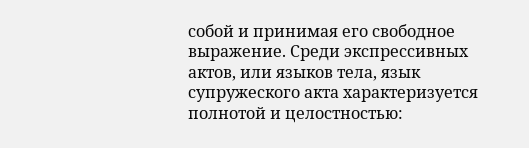собой и принимая его свободное выражение. Среди экспрессивных актов, или языков тела, язык супружеского акта характеризуется полнотой и целостностью: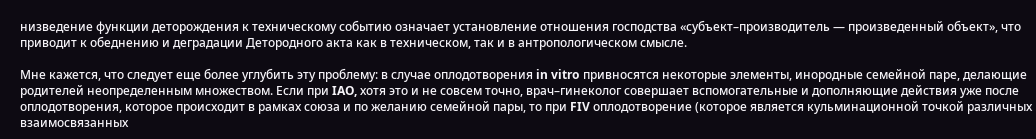низведение функции деторождения к техническому событию означает установление отношения господства «субъект–производитель — произведенный объект», что приводит к обеднению и деградации Детородного акта как в техническом, так и в антропологическом смысле.

Мне кажется, что следует еще более углубить эту проблему: в случае оплодотворения in vitro привносятся некоторые элементы, инородные семейной паре, делающие родителей неопределенным множеством. Если при IAO, хотя это и не совсем точно, врач–гинеколог совершает вспомогательные и дополняющие действия уже после оплодотворения, которое происходит в рамках союза и по желанию семейной пары, то при FIV оплодотворение (которое является кульминационной точкой различных взаимосвязанных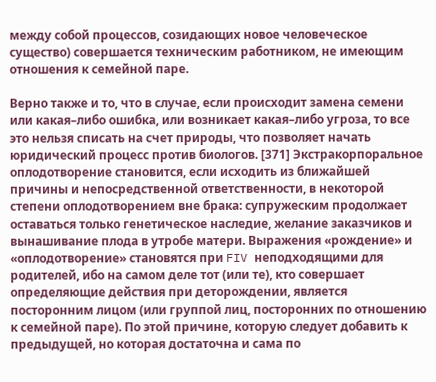между собой процессов, созидающих новое человеческое существо) совершается техническим работником, не имеющим отношения к семейной паре.

Верно также и то, что в случае, если происходит замена семени или какая–либо ошибка, или возникает какая–либо угроза, то все это нельзя списать на счет природы, что позволяет начать юридический процесс против биологов. [371] Экстракорпоральное оплодотворение становится, если исходить из ближайшей причины и непосредственной ответственности, в некоторой степени оплодотворением вне брака: супружеским продолжает оставаться только генетическое наследие, желание заказчиков и вынашивание плода в утробе матери. Выражения «рождение» и «оплодотворение» становятся при FIV неподходящими для родителей, ибо на самом деле тот (или те), кто совершает определяющие действия при деторождении, является посторонним лицом (или группой лиц, посторонних по отношению к семейной паре). По этой причине, которую следует добавить к предыдущей, но которая достаточна и сама по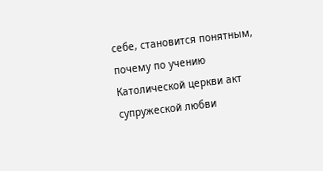себе, становится понятным, почему по учению Католической церкви акт супружеской любви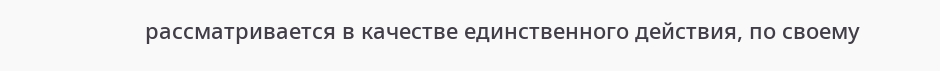рассматривается в качестве единственного действия, по своему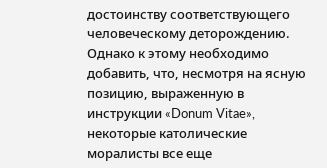достоинству соответствующего человеческому деторождению. Однако к этому необходимо добавить, что, несмотря на ясную позицию, выраженную в инструкции «Donum Vitae», некоторые католические моралисты все еще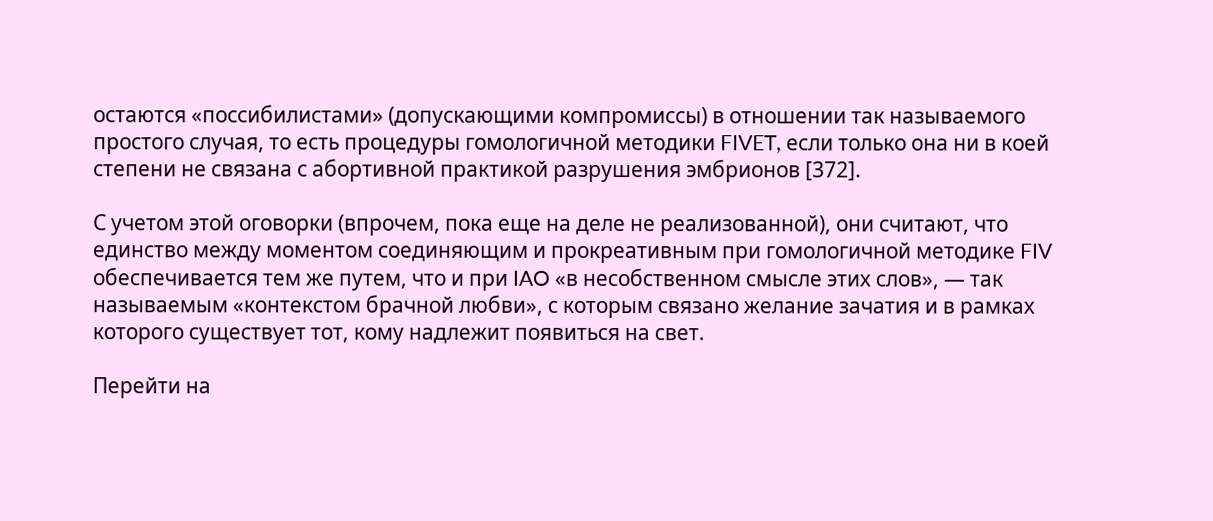остаются «поссибилистами» (допускающими компромиссы) в отношении так называемого простого случая, то есть процедуры гомологичной методики FIVET, если только она ни в коей степени не связана с абортивной практикой разрушения эмбрионов [372].

С учетом этой оговорки (впрочем, пока еще на деле не реализованной), они считают, что единство между моментом соединяющим и прокреативным при гомологичной методике FIV обеспечивается тем же путем, что и при IAO «в несобственном смысле этих слов», — так называемым «контекстом брачной любви», с которым связано желание зачатия и в рамках которого существует тот, кому надлежит появиться на свет.

Перейти на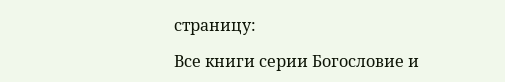страницу:

Все книги серии Богословие и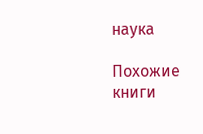наука

Похожие книги